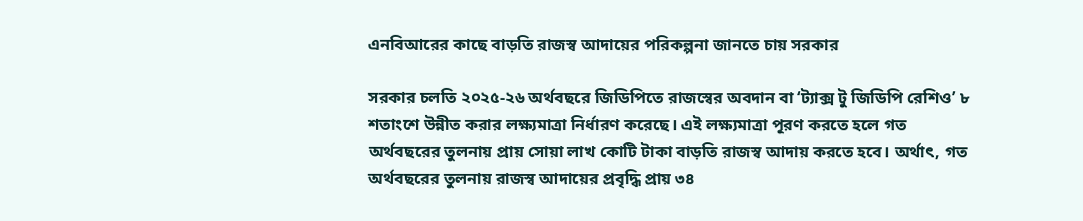এনবিআরের কাছে বাড়তি রাজস্ব আদায়ের পরিকল্পনা জানতে চায় সরকার

সরকার চলতি ২০২৫-২৬ অর্থবছরে জিডিপিতে রাজস্বের অবদান বা ‘ট্যাক্স টু জিডিপি রেশিও’ ৮ শতাংশে উন্নীত করার লক্ষ্যমাত্রা নির্ধারণ করেছে। এই লক্ষ্যমাত্রা পূরণ করতে হলে গত অর্থবছরের তুলনায় প্রায় সোয়া লাখ কোটি টাকা বাড়তি রাজস্ব আদায় করতে হবে। অর্থাৎ, গত অর্থবছরের তুলনায় রাজস্ব আদায়ের প্রবৃদ্ধি প্রায় ৩৪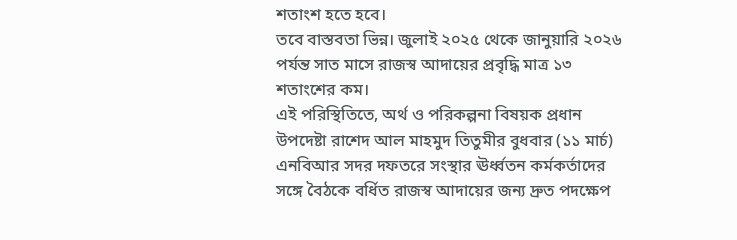শতাংশ হতে হবে।
তবে বাস্তবতা ভিন্ন। জুলাই ২০২৫ থেকে জানুয়ারি ২০২৬ পর্যন্ত সাত মাসে রাজস্ব আদায়ের প্রবৃদ্ধি মাত্র ১৩ শতাংশের কম।
এই পরিস্থিতিতে, অর্থ ও পরিকল্পনা বিষয়ক প্রধান উপদেষ্টা রাশেদ আল মাহমুদ তিতুমীর বুধবার (১১ মার্চ) এনবিআর সদর দফতরে সংস্থার ঊর্ধ্বতন কর্মকর্তাদের সঙ্গে বৈঠকে বর্ধিত রাজস্ব আদায়ের জন্য দ্রুত পদক্ষেপ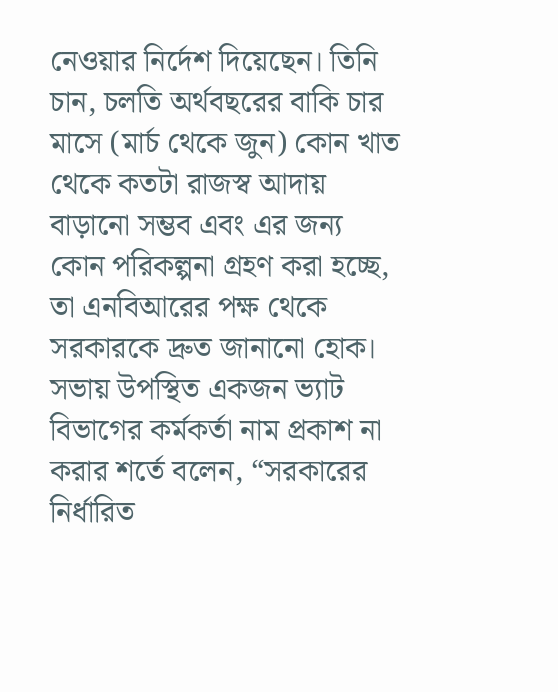নেওয়ার নির্দেশ দিয়েছেন। তিনি চান, চলতি অর্থবছরের বাকি চার মাসে (মার্চ থেকে জুন) কোন খাত থেকে কতটা রাজস্ব আদায় বাড়ানো সম্ভব এবং এর জন্য কোন পরিকল্পনা গ্রহণ করা হচ্ছে, তা এনবিআরের পক্ষ থেকে সরকারকে দ্রুত জানানো হোক।
সভায় উপস্থিত একজন ভ্যাট বিভাগের কর্মকর্তা নাম প্রকাশ না করার শর্তে বলেন, “সরকারের নির্ধারিত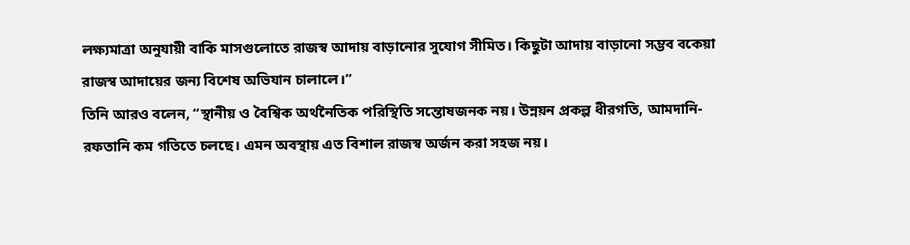লক্ষ্যমাত্রা অনুযায়ী বাকি মাসগুলোতে রাজস্ব আদায় বাড়ানোর সুযোগ সীমিত। কিছুটা আদায় বাড়ানো সম্ভব বকেয়া রাজস্ব আদায়ের জন্য বিশেষ অভিযান চালালে।”
তিনি আরও বলেন, “স্থানীয় ও বৈশ্বিক অর্থনৈতিক পরিস্থিতি সন্তোষজনক নয়। উন্নয়ন প্রকল্প ধীরগতি, আমদানি-রফতানি কম গতিতে চলছে। এমন অবস্থায় এত বিশাল রাজস্ব অর্জন করা সহজ নয়।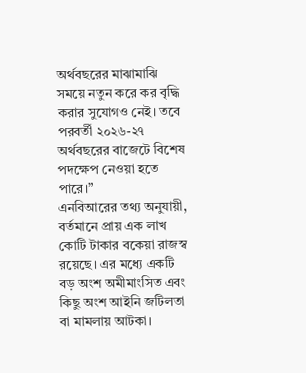অর্থবছরের মাঝামাঝি সময়ে নতুন করে কর বৃদ্ধি করার সুযোগও নেই। তবে পরবর্তী ২০২৬-২৭ অর্থবছরের বাজেটে বিশেষ পদক্ষেপ নেওয়া হতে পারে।”
এনবিআরের তথ্য অনুযায়ী, বর্তমানে প্রায় এক লাখ কোটি টাকার বকেয়া রাজস্ব রয়েছে। এর মধ্যে একটি বড় অংশ অমীমাংসিত এবং কিছু অংশ আইনি জটিলতা বা মামলায় আটকা।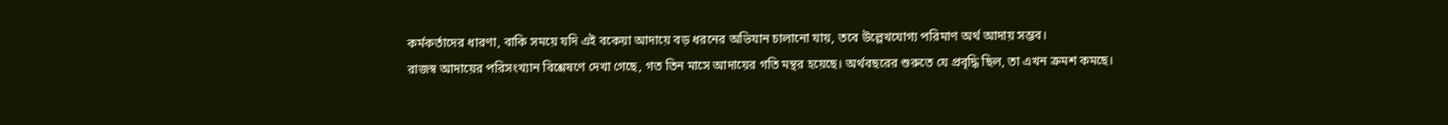কর্মকর্তাদের ধারণা, বাকি সময়ে যদি এই বকেয়া আদায়ে বড় ধরনের অভিযান চালানো যায়, তবে উল্লেখযোগ্য পরিমাণ অর্থ আদায় সম্ভব।
রাজস্ব আদায়ের পরিসংখ্যান বিশ্লেষণে দেখা গেছে, গত তিন মাসে আদায়ের গতি মন্থর হয়েছে। অর্থবছরের শুরুতে যে প্রবৃদ্ধি ছিল, তা এখন ক্রমশ কমছে।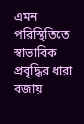এমন পরিস্থিতিতে স্বাভাবিক প্রবৃদ্ধির ধারা বজায়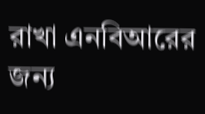রাখা এনবিআরের জন্য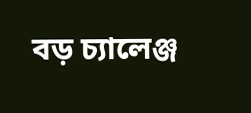বড় চ্যালেঞ্জ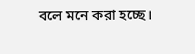বলে মনে করা হচ্ছে।